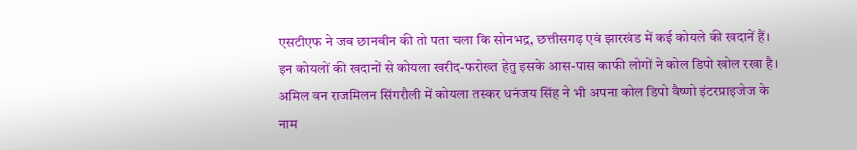एसटीएफ ने जब छानबीन की तो पता चला कि सोनभद्र, छत्तीसगढ़ एवं झारखंड में कई कोयले की खदानें हैं। इन कोयलों की खदानों से कोयला खरीद-फरोख्त हेतु इसके आस-पास काफी लोगों ने कोल डिपो खोल रखा है। अमिल वन राजमिलन सिंगरौली में कोयला तस्कर धनंजय सिंह ने भी अपना कोल डिपो वैष्णो इंटरप्राइजेज के नाम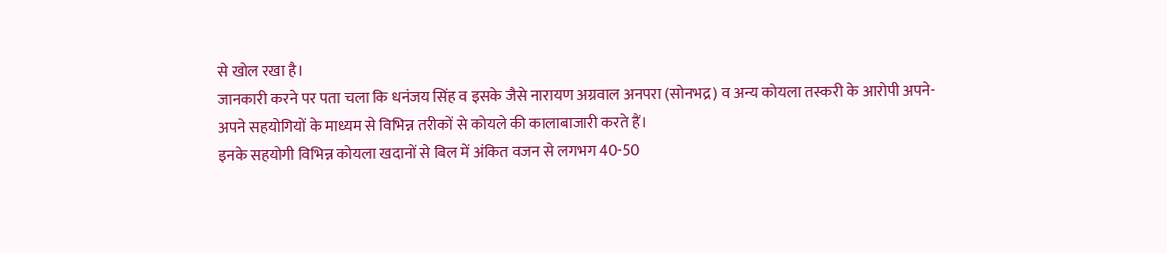से खोल रखा है।
जानकारी करने पर पता चला कि धनंजय सिंह व इसके जैसे नारायण अग्रवाल अनपरा (सोनभद्र) व अन्य कोयला तस्करी के आरोपी अपने-अपने सहयोगियों के माध्यम से विभिन्न तरीकों से कोयले की कालाबाजारी करते हैं।
इनके सहयोगी विभिन्न कोयला खदानों से बिल में अंकित वजन से लगभग 40-50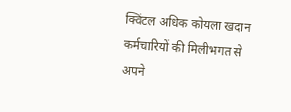क्विंटल अधिक कोयला खदान कर्मचारियों की मिलीभगत से अपने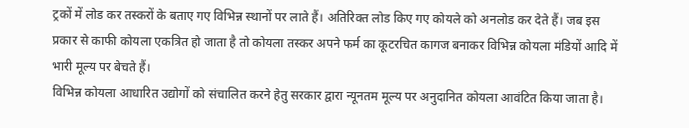ट्रकों में लोड कर तस्करों के बताए गए विभिन्न स्थानों पर लाते हैं। अतिरिक्त लोड किए गए कोयले को अनलोड कर देते हैं। जब इस प्रकार से काफी कोयला एकत्रित हो जाता है तो कोयला तस्कर अपने फर्म का कूटरचित कागज बनाकर विभिन्न कोयला मंडियों आदि में भारी मूल्य पर बेचते हैं।
विभिन्न कोयला आधारित उद्योगों को संचालित करने हेतु सरकार द्वारा न्यूनतम मूल्य पर अनुदानित कोयला आवंटित किया जाता है।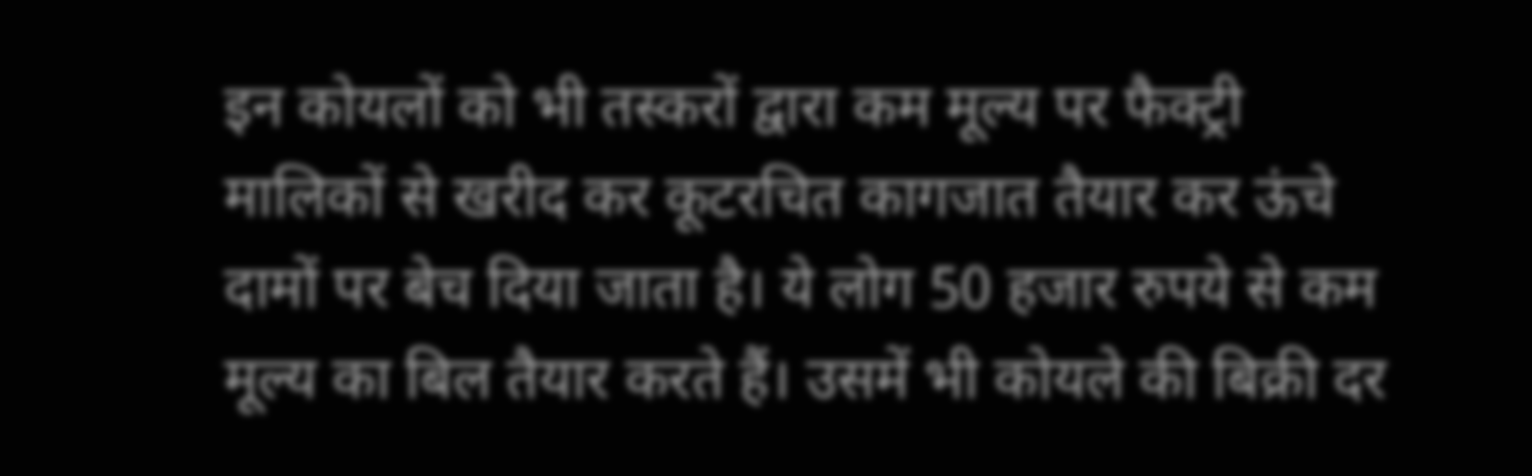इन कोयलों को भी तस्करों द्वारा कम मूल्य पर फैक्ट्री मालिकों से खरीद कर कूटरचित कागजात तैयार कर ऊंचे दामों पर बेच दिया जाता है। ये लोग 50 हजार रुपये से कम मूल्य का बिल तैयार करते हैं। उसमें भी कोयले की बिक्री दर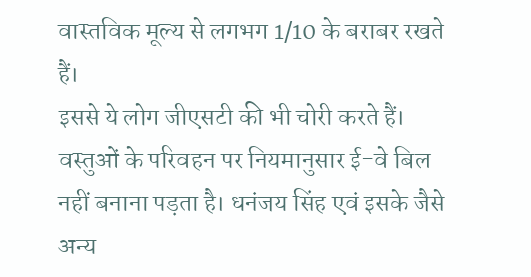वास्तविक मूल्य से लगभग 1/10 के बराबर रखते हैं।
इससे ये लोग जीएसटी की भी चोरी करते हैं। वस्तुओं के परिवहन पर नियमानुसार ई-वे बिल नहीं बनाना पड़ता है। धनंजय सिंह एवं इसके जैसे अन्य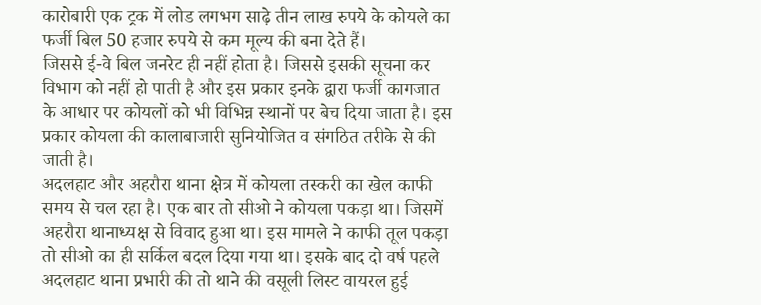कारोबारी एक ट्रक में लोड लगभग साढ़े तीन लाख रुपये के कोयले का फर्जी बिल 50 हजार रुपये से कम मूल्य की बना देते हैं।
जिससे ई-वे बिल जनरेट ही नहीं होता है। जिससे इसकी सूचना कर विभाग को नहीं हो पाती है और इस प्रकार इनके द्वारा फर्जी कागजात के आधार पर कोयलों को भी विभिन्न स्थानों पर बेच दिया जाता है। इस प्रकार कोयला की कालाबाजारी सुनियोजित व संगठित तरीके से की जाती है।
अदलहाट और अहरौरा थाना क्षेत्र में कोयला तस्करी का खेल काफी समय से चल रहा है। एक बार तो सीओ ने कोयला पकड़ा था। जिसमें अहरौरा थानाध्यक्ष से विवाद हुआ था। इस मामले ने काफी तूल पकड़ा तो सीओ का ही सर्किल बदल दिया गया था। इसके बाद दो वर्ष पहले अदलहाट थाना प्रभारी की तो थाने की वसूली लिस्ट वायरल हुई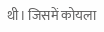थी। जिसमें कोयला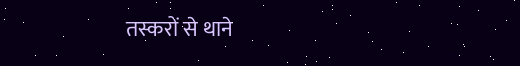तस्करों से थाने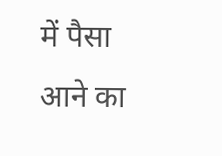में पैसा आने का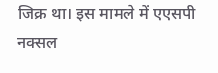जिक्र था। इस मामले में एएसपी नक्सल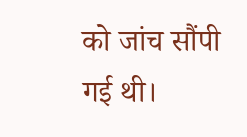को जांच सौंपी गई थी।